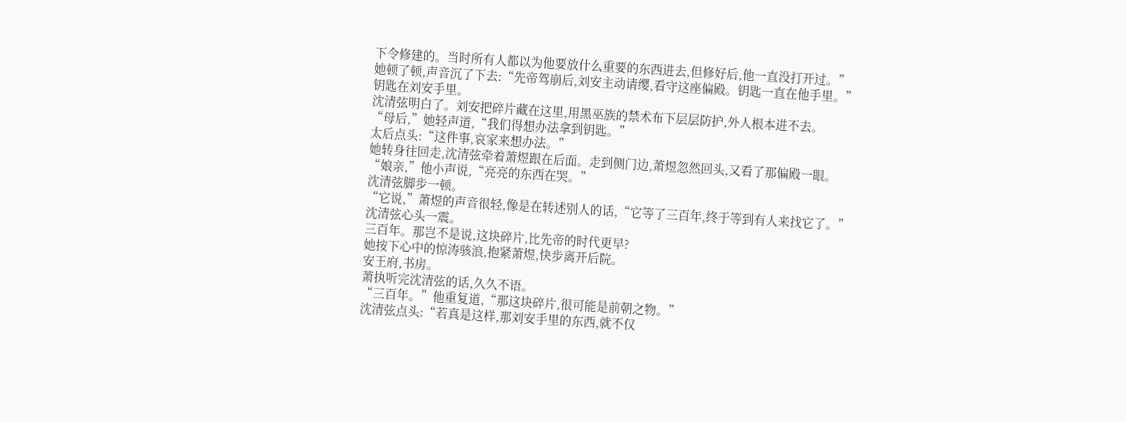下令修建的。当时所有人都以为他要放什么重要的东西进去,但修好后,他一直没打开过。”
她顿了顿,声音沉了下去:“先帝驾崩后,刘安主动请缨,看守这座偏殿。钥匙一直在他手里。”
钥匙在刘安手里。
沈清弦明白了。刘安把碎片藏在这里,用黑巫族的禁术布下层层防护,外人根本进不去。
“母后,”她轻声道,“我们得想办法拿到钥匙。”
太后点头:“这件事,哀家来想办法。”
她转身往回走,沈清弦牵着萧煜跟在后面。走到侧门边,萧煜忽然回头,又看了那偏殿一眼。
“娘亲,”他小声说,“亮亮的东西在哭。”
沈清弦脚步一顿。
“它说,”萧煜的声音很轻,像是在转述别人的话,“它等了三百年,终于等到有人来找它了。”
沈清弦心头一震。
三百年。那岂不是说,这块碎片,比先帝的时代更早?
她按下心中的惊涛骇浪,抱紧萧煜,快步离开后院。
安王府,书房。
萧执听完沈清弦的话,久久不语。
“三百年。”他重复道,“那这块碎片,很可能是前朝之物。”
沈清弦点头:“若真是这样,那刘安手里的东西,就不仅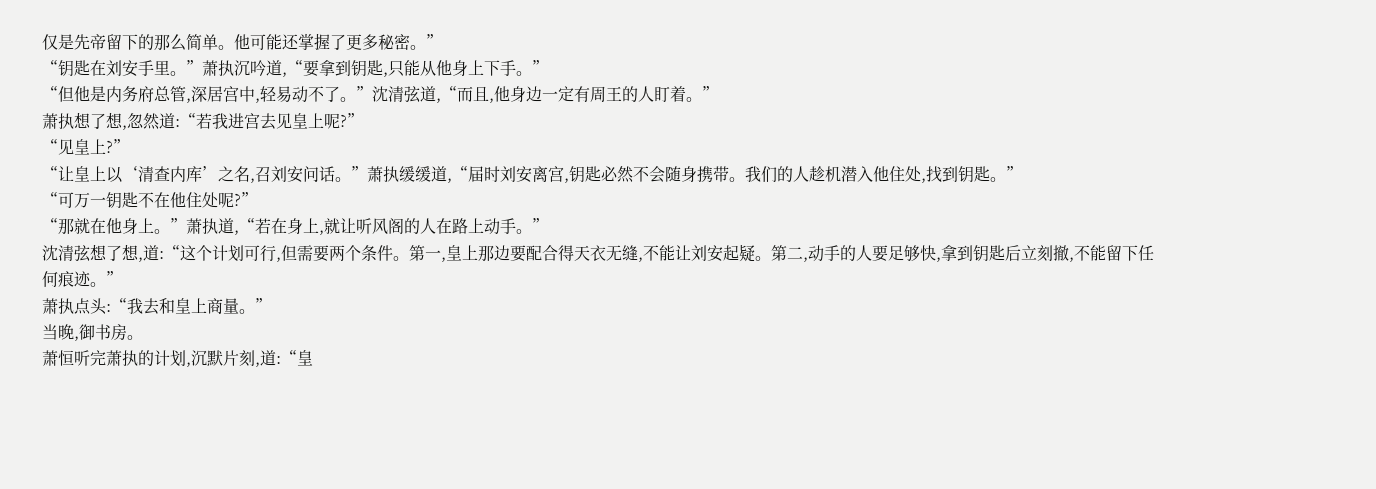仅是先帝留下的那么简单。他可能还掌握了更多秘密。”
“钥匙在刘安手里。”萧执沉吟道,“要拿到钥匙,只能从他身上下手。”
“但他是内务府总管,深居宫中,轻易动不了。”沈清弦道,“而且,他身边一定有周王的人盯着。”
萧执想了想,忽然道:“若我进宫去见皇上呢?”
“见皇上?”
“让皇上以‘清查内库’之名,召刘安问话。”萧执缓缓道,“届时刘安离宫,钥匙必然不会随身携带。我们的人趁机潜入他住处,找到钥匙。”
“可万一钥匙不在他住处呢?”
“那就在他身上。”萧执道,“若在身上,就让听风阁的人在路上动手。”
沈清弦想了想,道:“这个计划可行,但需要两个条件。第一,皇上那边要配合得天衣无缝,不能让刘安起疑。第二,动手的人要足够快,拿到钥匙后立刻撤,不能留下任何痕迹。”
萧执点头:“我去和皇上商量。”
当晚,御书房。
萧恒听完萧执的计划,沉默片刻,道:“皇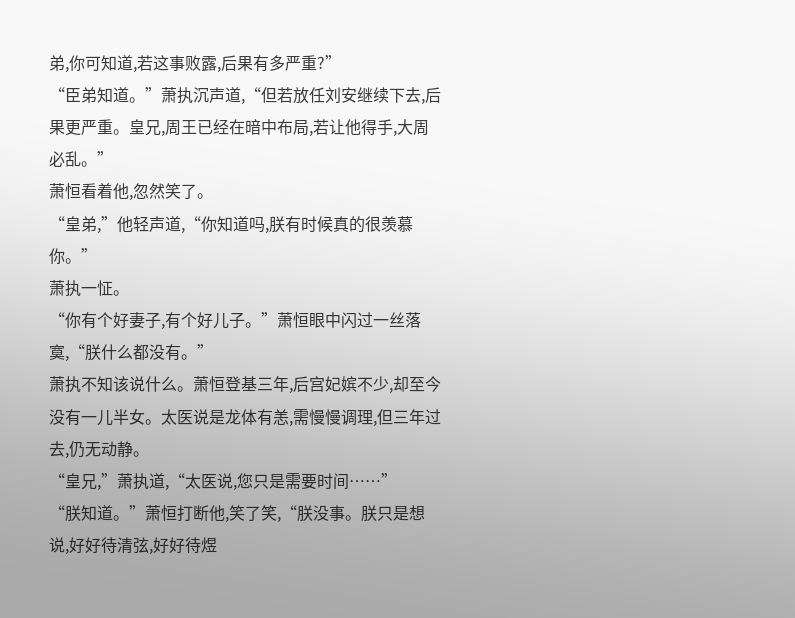弟,你可知道,若这事败露,后果有多严重?”
“臣弟知道。”萧执沉声道,“但若放任刘安继续下去,后果更严重。皇兄,周王已经在暗中布局,若让他得手,大周必乱。”
萧恒看着他,忽然笑了。
“皇弟,”他轻声道,“你知道吗,朕有时候真的很羡慕你。”
萧执一怔。
“你有个好妻子,有个好儿子。”萧恒眼中闪过一丝落寞,“朕什么都没有。”
萧执不知该说什么。萧恒登基三年,后宫妃嫔不少,却至今没有一儿半女。太医说是龙体有恙,需慢慢调理,但三年过去,仍无动静。
“皇兄,”萧执道,“太医说,您只是需要时间……”
“朕知道。”萧恒打断他,笑了笑,“朕没事。朕只是想说,好好待清弦,好好待煜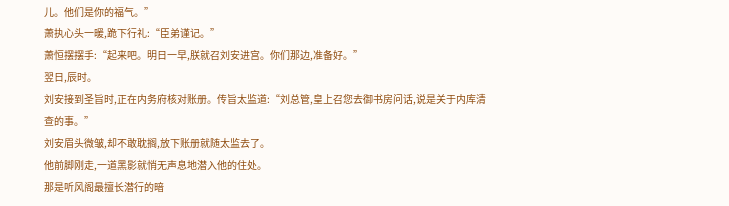儿。他们是你的福气。”
萧执心头一暖,跪下行礼:“臣弟谨记。”
萧恒摆摆手:“起来吧。明日一早,朕就召刘安进宫。你们那边,准备好。”
翌日,辰时。
刘安接到圣旨时,正在内务府核对账册。传旨太监道:“刘总管,皇上召您去御书房问话,说是关于内库清查的事。”
刘安眉头微皱,却不敢耽搁,放下账册就随太监去了。
他前脚刚走,一道黑影就悄无声息地潜入他的住处。
那是听风阁最擅长潜行的暗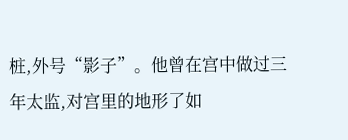桩,外号“影子”。他曾在宫中做过三年太监,对宫里的地形了如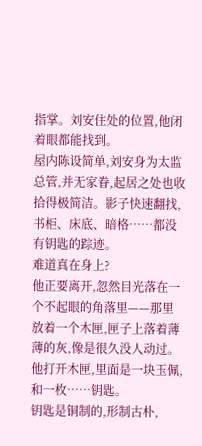指掌。刘安住处的位置,他闭着眼都能找到。
屋内陈设简单,刘安身为太监总管,并无家眷,起居之处也收拾得极简洁。影子快速翻找,书柜、床底、暗格……都没有钥匙的踪迹。
难道真在身上?
他正要离开,忽然目光落在一个不起眼的角落里——那里放着一个木匣,匣子上落着薄薄的灰,像是很久没人动过。
他打开木匣,里面是一块玉佩,和一枚……钥匙。
钥匙是铜制的,形制古朴,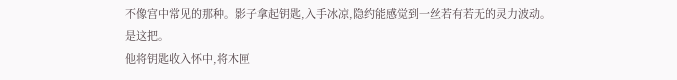不像宫中常见的那种。影子拿起钥匙,入手冰凉,隐约能感觉到一丝若有若无的灵力波动。
是这把。
他将钥匙收入怀中,将木匣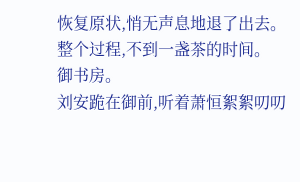恢复原状,悄无声息地退了出去。
整个过程,不到一盏茶的时间。
御书房。
刘安跪在御前,听着萧恒絮絮叨叨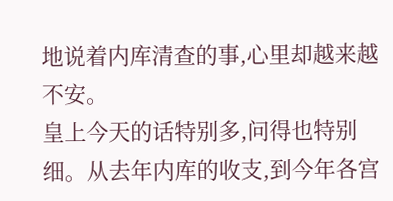地说着内库清查的事,心里却越来越不安。
皇上今天的话特别多,问得也特别细。从去年内库的收支,到今年各宫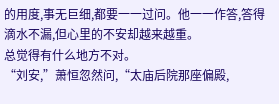的用度,事无巨细,都要一一过问。他一一作答,答得滴水不漏,但心里的不安却越来越重。
总觉得有什么地方不对。
“刘安,”萧恒忽然问,“太庙后院那座偏殿,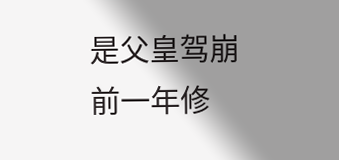是父皇驾崩前一年修